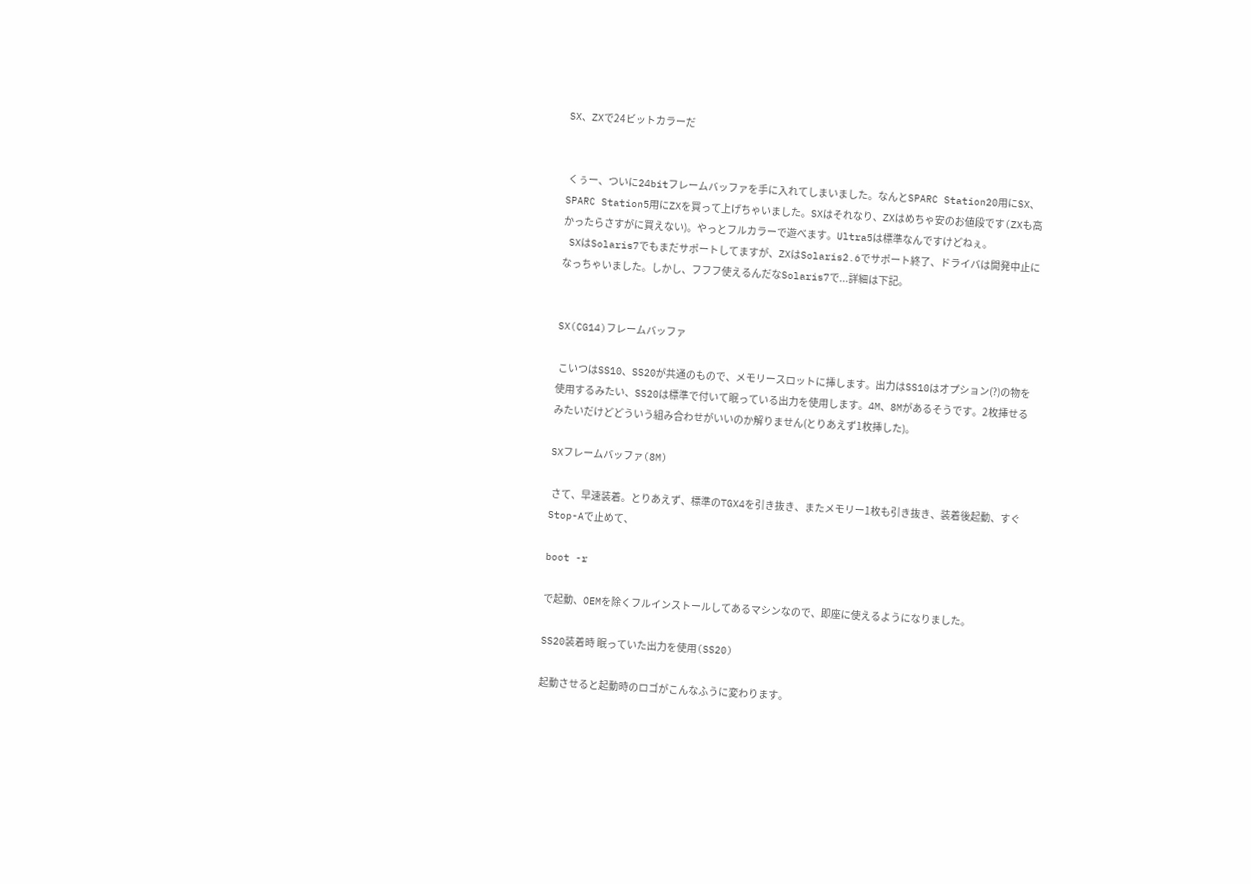SX、ZXで24ビットカラーだ


 くぅー、ついに24bitフレームバッファを手に入れてしまいました。なんとSPARC Station20用にSX、SPARC Station5用にZXを買って上げちゃいました。SXはそれなり、ZXはめちゃ安のお値段です(ZXも高かったらさすがに買えない)。やっとフルカラーで遊べます。Ultra5は標準なんですけどねぇ。
 SXはSolaris7でもまだサポートしてますが、ZXはSolaris2.6でサポート終了、ドライバは開発中止になっちゃいました。しかし、フフフ使えるんだなSolaris7で...詳細は下記。


SX(CG14)フレームバッファ

 こいつはSS10、SS20が共通のもので、メモリースロットに挿します。出力はSS10はオプション(?)の物を使用するみたい、SS20は標準で付いて眠っている出力を使用します。4M、8Mがあるそうです。2枚挿せるみたいだけどどういう組み合わせがいいのか解りません(とりあえず1枚挿した)。

SXフレームバッファ(8M)

 さて、早速装着。とりあえず、標準のTGX4を引き抜き、またメモリー1枚も引き抜き、装着後起動、すぐStop-Aで止めて、

boot -r

で起動、OEMを除くフルインストールしてあるマシンなので、即座に使えるようになりました。

SS20装着時 眠っていた出力を使用(SS20)

起動させると起動時のロゴがこんなふうに変わります。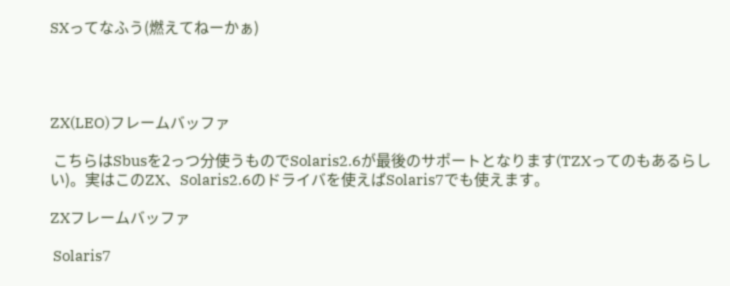SXってなふう(燃えてねーかぁ)




ZX(LEO)フレームバッファ

 こちらはSbusを2っつ分使うものでSolaris2.6が最後のサポートとなります(TZXってのもあるらしい)。実はこのZX、Solaris2.6のドライバを使えばSolaris7でも使えます。

ZXフレームバッファ

 Solaris7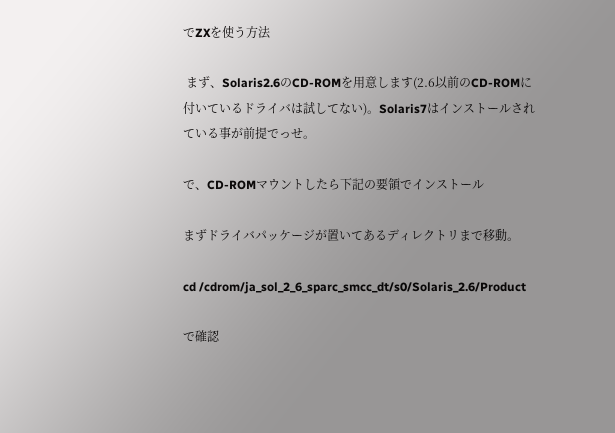でZXを使う方法

 まず、Solaris2.6のCD-ROMを用意します(2.6以前のCD-ROMに付いているドライバは試してない)。Solaris7はインストールされている事が前提でっせ。

で、CD-ROMマウントしたら下記の要領でインストール

まずドライバパッケージが置いてあるディレクトリまで移動。

cd /cdrom/ja_sol_2_6_sparc_smcc_dt/s0/Solaris_2.6/Product

で確認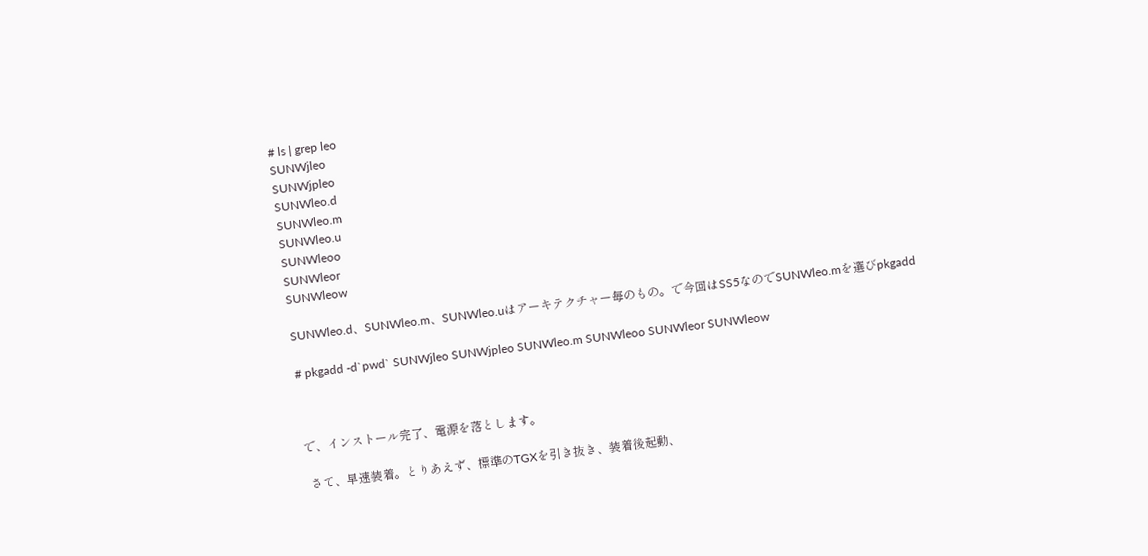# ls | grep leo
SUNWjleo
SUNWjpleo
SUNWleo.d
SUNWleo.m
SUNWleo.u
SUNWleoo
SUNWleor
SUNWleow

SUNWleo.d、SUNWleo.m、SUNWleo.uはアーキテクチャー毎のもの。で今回はSS5なのでSUNWleo.mを選びpkgadd

# pkgadd -d`pwd` SUNWjleo SUNWjpleo SUNWleo.m SUNWleoo SUNWleor SUNWleow



で、インストール完了、電源を落とします。

 さて、早速装着。とりあえず、標準のTGXを引き抜き、装着後起動、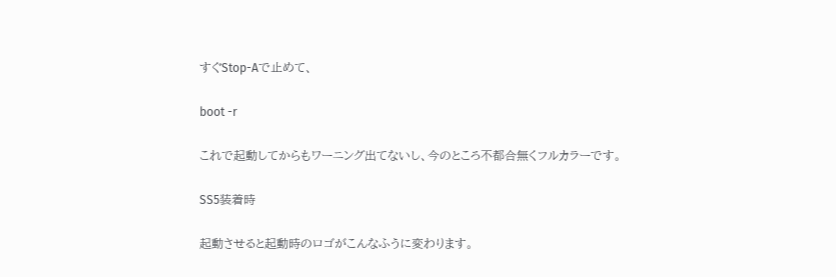すぐStop-Aで止めて、

boot -r

これで起動してからもワーニング出てないし、今のところ不都合無くフルカラーです。

SS5装着時

起動させると起動時のロゴがこんなふうに変わります。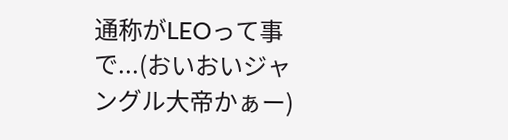通称がLEOって事で...(おいおいジャングル大帝かぁー)